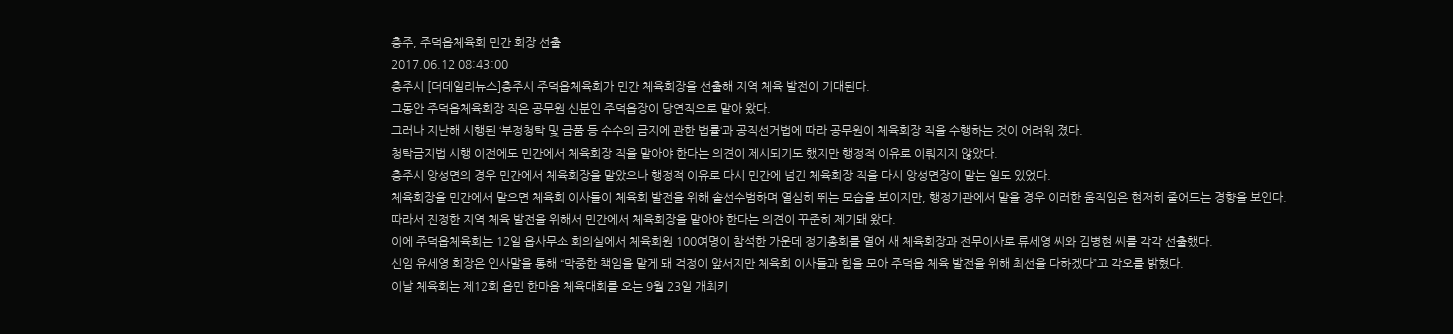충주, 주덕읍체육회 민간 회장 선출
2017.06.12 08:43:00
충주시 [더데일리뉴스]충주시 주덕읍체육회가 민간 체육회장을 선출해 지역 체육 발전이 기대된다.
그동안 주덕읍체육회장 직은 공무원 신분인 주덕읍장이 당연직으로 맡아 왔다.
그러나 지난해 시행된 ‘부정청탁 및 금품 등 수수의 금지에 관한 법률‘과 공직선거법에 따라 공무원이 체육회장 직을 수행하는 것이 어려워 졌다.
청탁금지법 시행 이전에도 민간에서 체육회장 직을 맡아야 한다는 의견이 제시되기도 했지만 행정적 이유로 이뤄지지 않았다.
충주시 앙성면의 경우 민간에서 체육회장을 맡았으나 행정적 이유로 다시 민간에 넘긴 체육회장 직을 다시 앙성면장이 맡는 일도 있었다.
체육회장을 민간에서 맡으면 체육회 이사들이 체육회 발전을 위해 솔선수범하며 열심히 뛰는 모습을 보이지만, 행정기관에서 맡을 경우 이러한 움직임은 현저히 줄어드는 경향을 보인다.
따라서 진정한 지역 체육 발전을 위해서 민간에서 체육회장을 맡아야 한다는 의견이 꾸준히 제기돼 왔다.
이에 주덕읍체육회는 12일 읍사무소 회의실에서 체육회원 100여명이 참석한 가운데 정기총회를 열어 새 체육회장과 전무이사로 류세영 씨와 김병현 씨를 각각 선출했다.
신임 유세영 회장은 인사말을 통해 “막중한 책임을 맡게 돼 걱정이 앞서지만 체육회 이사들과 힘을 모아 주덕읍 체육 발전을 위해 최선을 다하겠다”고 각오를 밝혔다.
이날 체육회는 제12회 읍민 한마음 체육대회를 오는 9월 23일 개최키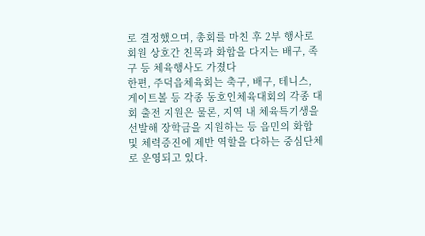로 결정했으며, 총회를 마친 후 2부 행사로 회원 상호간 친목과 화합을 다지는 배구, 족구 등 체육행사도 가졌다
한편, 주덕읍체육회는 축구, 배구, 테니스, 게이트볼 등 각종 동호인체육대회의 각종 대회 출전 지원은 물론, 지역 내 체육특기생을 선발해 장학금을 지원하는 등 읍민의 화합 및 체력증진에 제반 역할을 다하는 중심단체로 운영되고 있다.